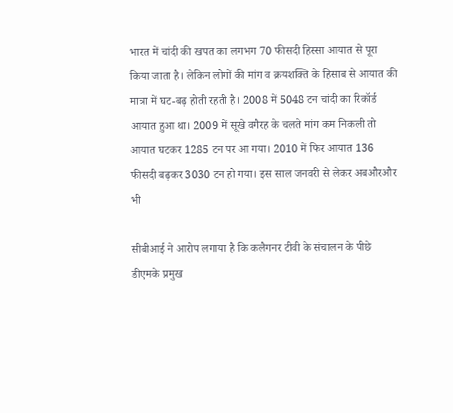भारत में चांदी की खपत का लगभग 70 फीसदी हिस्सा आयात से पूरा किया जाता है। लेकिन लोगों की मांग व क्रयशक्ति के हिसाब से आयात की मात्रा में घट-बढ़ होती रहती है। 2008 में 5048 टन चांदी का रिकॉर्ड आयात हुआ था। 2009 में सूखे वगैरह के चलते मांग कम निकली तो आयात घटकर 1285 टन पर आ गया। 2010 में फिर आयात 136 फीसदी बढ़कर 3030 टन हो गया। इस साल जनवरी से लेकर अबऔरऔर भी

सीबीआई ने आरोप लगाया है कि कलैगनर टीवी के संचालन के पीछे डीएमके प्रमुख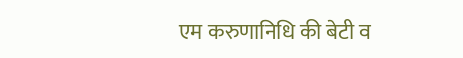एम करुणानिधि की बेटी व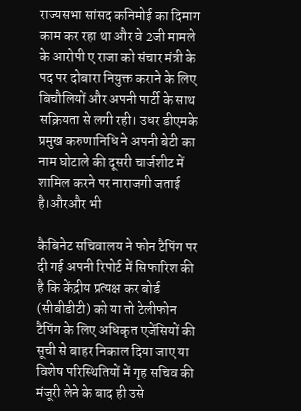राज्यसभा सांसद कनिमोई का दिमाग काम कर रहा था और वे 2जी मामले के आरोपी ए राजा को संचार मंत्री के पद पर दोबारा नियुक्त कराने के लिए बिचौलियों और अपनी पार्टी के साथ सक्रियता से लगी रही। उधर डीएमके प्रमुख करुणानिधि ने अपनी बेटी का नाम घोटाले की दूसरी चार्जशीट में शामिल करने पर नाराजगी जताई है।औरऔर भी

कैबिनेट सचिवालय ने फोन टैपिंग पर दी गई अपनी रिपोर्ट में सिफारिश की है कि केंद्रीय प्रत्‍यक्ष कर बोर्ड (सीबीडीटी) को या तो टेलीफोन टैपिंग के लिए अधिकृत एजेंसियों की सूची से बाहर निकाल दिया जाए या विशेष परिस्थितियों में गृह सचिव की मंजूरी लेने के बाद ही उसे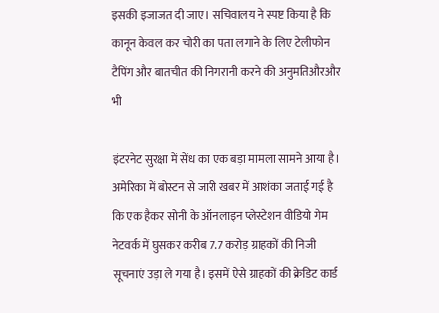इसकी इजाजत दी जाए। सचिवालय ने स्पष्ट किया है कि कानून केवल कर चोरी का पता लगाने के लिए टेलीफोन टैपिंग और बातचीत की निगरानी करने की अनुमतिऔरऔर भी

इंटरनेट सुरक्षा में सेंध का एक बड़ा मामला सामने आया है। अमेरिका में बोस्टन से जारी खबर में आशंका जताई गई है कि एक हैकर सोनी के ऑनलाइन प्लेस्टेशन वीडियो गेम नेटवर्क में घुसकर करीब 7.7 करोड़ ग्राहकों की निजी सूचनाएं उड़ा ले गया है। इसमें ऐसे ग्राहकों की क्रेडिट कार्ड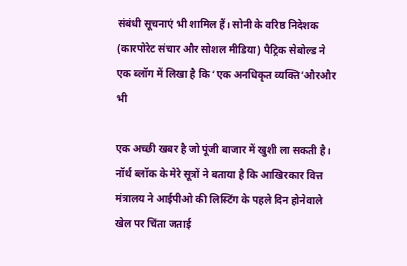संबंधी सूचनाएं भी शामिल हैं। सोनी के वरिष्ठ निदेशक (कारपोरेट संचार और सोशल मीडिया) पैट्रिक सेबोल्ड ने एक ब्लॉग में लिखा है कि ‘एक अनधिकृत व्यक्ति’औरऔर भी

एक अच्छी खबर है जो पूंजी बाजार में खुशी ला सकती है। नॉर्थ ब्लॉक के मेरे सूत्रों ने बताया है कि आखिरकार वित्त मंत्रालय ने आईपीओ की लिस्टिंग के पहले दिन होनेवाले खेल पर चिंता जताई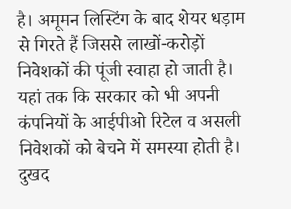है। अमूमन लिस्टिंग के बाद शेयर धड़ाम से गिरते हैं जिससे लाखों-करोड़ों निवेशकों की पूंजी स्वाहा हो जाती है। यहां तक कि सरकार को भी अपनी कंपनियों के आईपीओ रिटेल व असली निवेशकों को बेचने में समस्या होती है। दुखद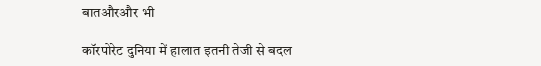बातऔरऔर भी

कॉरपोरेट दुनिया में हालात इतनी तेजी से बदल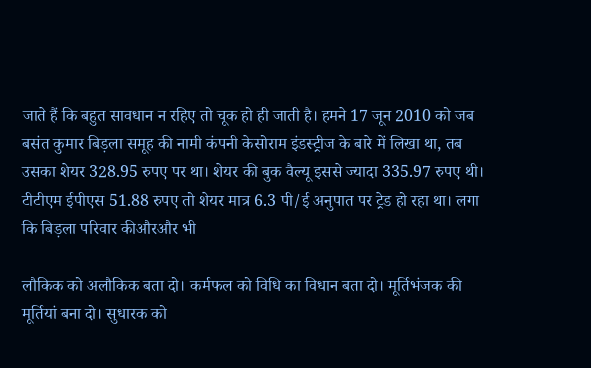जाते हैं कि बहुत सावधान न रहिए तो चूक हो ही जाती है। हमने 17 जून 2010 को जब बसंत कुमार बिड़ला समूह की नामी कंपनी केसोराम इंडस्ट्रीज के बारे में लिखा था, तब उसका शेयर 328.95 रुपए पर था। शेयर की बुक वैल्यू इससे ज्यादा 335.97 रुपए थी। टीटीएम ईपीएस 51.88 रुपए तो शेयर मात्र 6.3 पी/ई अनुपात पर ट्रेड हो रहा था। लगा कि बिड़ला परिवार कीऔरऔर भी

लौकिक को अलौकिक बता दो। कर्मफल को विधि का विधान बता दो। मूर्तिभंजक की मूर्तियां बना दो। सुधारक को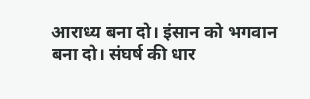आराध्य बना दो। इंसान को भगवान बना दो। संघर्ष की धार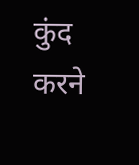कुंद करने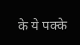के ये पक्के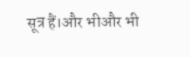सूत्र हैं।और भीऔर भी